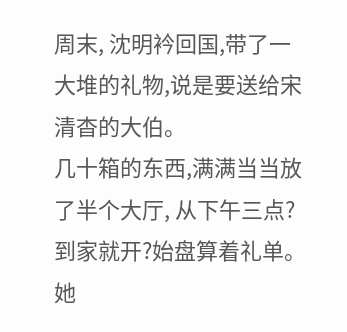周末, 沈明衿回国,带了一大堆的礼物,说是要送给宋清杳的大伯。
几十箱的东西,满满当当放了半个大厅, 从下午三点?到家就开?始盘算着礼单。她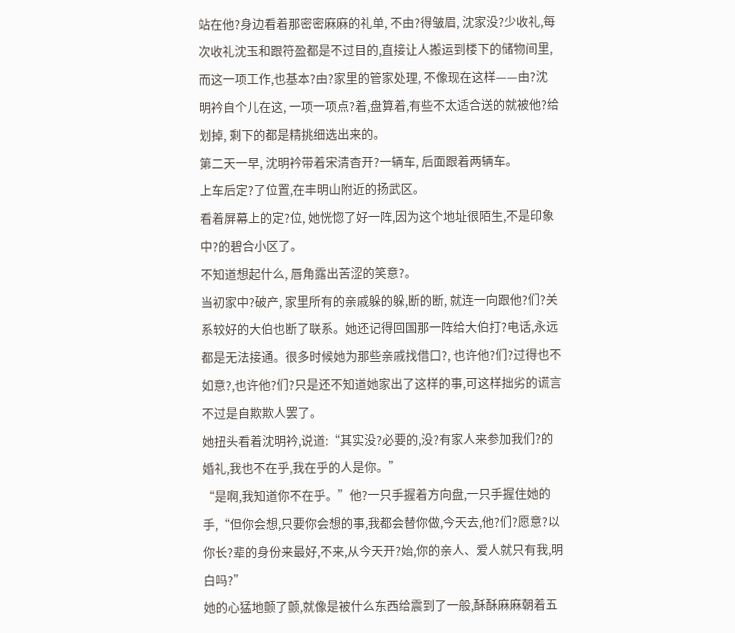站在他?身边看着那密密麻麻的礼单, 不由?得皱眉, 沈家没?少收礼,每次收礼沈玉和跟符盈都是不过目的,直接让人搬运到楼下的储物间里,而这一项工作,也基本?由?家里的管家处理, 不像现在这样——由?沈明衿自个儿在这, 一项一项点?着,盘算着,有些不太适合送的就被他?给划掉, 剩下的都是精挑细选出来的。
第二天一早, 沈明衿带着宋清杳开?一辆车, 后面跟着两辆车。
上车后定?了位置,在丰明山附近的扬武区。
看着屏幕上的定?位, 她恍惚了好一阵,因为这个地址很陌生,不是印象中?的碧合小区了。
不知道想起什么, 唇角露出苦涩的笑意?。
当初家中?破产, 家里所有的亲戚躲的躲,断的断, 就连一向跟他?们?关系较好的大伯也断了联系。她还记得回国那一阵给大伯打?电话,永远都是无法接通。很多时候她为那些亲戚找借口?, 也许他?们?过得也不如意?,也许他?们?只是还不知道她家出了这样的事,可这样拙劣的谎言不过是自欺欺人罢了。
她扭头看着沈明衿,说道:“其实没?必要的,没?有家人来参加我们?的婚礼,我也不在乎,我在乎的人是你。”
“是啊,我知道你不在乎。”他?一只手握着方向盘,一只手握住她的手,“但你会想,只要你会想的事,我都会替你做,今天去,他?们?愿意?以你长?辈的身份来最好,不来,从今天开?始,你的亲人、爱人就只有我,明白吗?”
她的心猛地颤了颤,就像是被什么东西给震到了一般,酥酥麻麻朝着五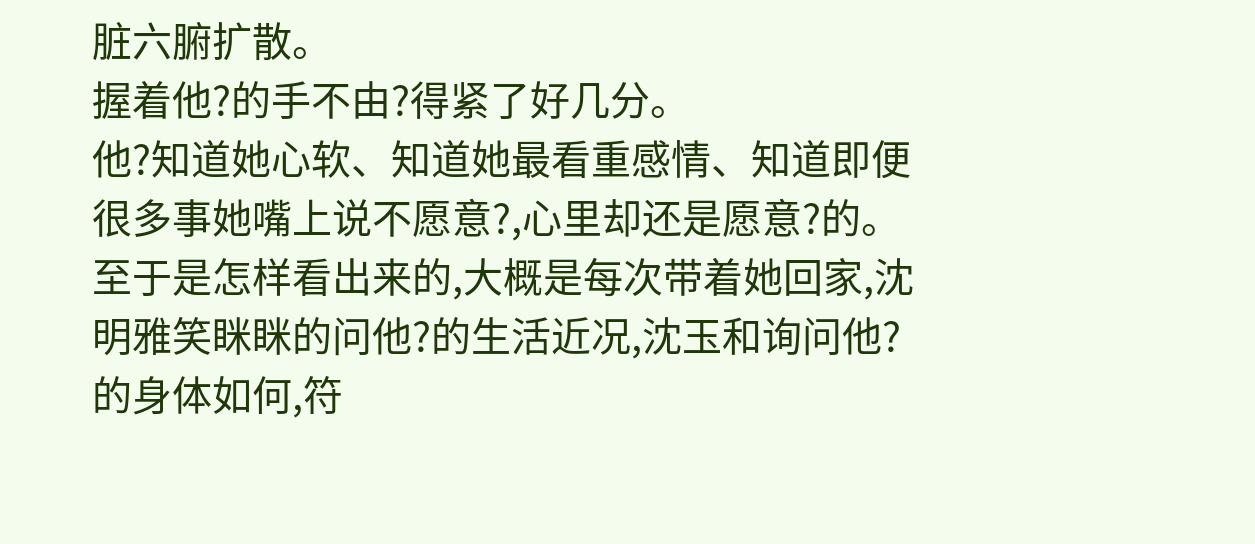脏六腑扩散。
握着他?的手不由?得紧了好几分。
他?知道她心软、知道她最看重感情、知道即便很多事她嘴上说不愿意?,心里却还是愿意?的。至于是怎样看出来的,大概是每次带着她回家,沈明雅笑眯眯的问他?的生活近况,沈玉和询问他?的身体如何,符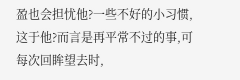盈也会担忧他?一些不好的小习惯,这于他?而言是再平常不过的事,可每次回眸望去时,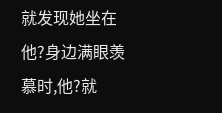就发现她坐在他?身边满眼羡慕时,他?就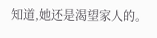知道,她还是渴望家人的。